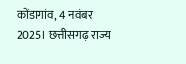कोंडागांव, 4 नवंबर 2025। छत्तीसगढ़ राज्य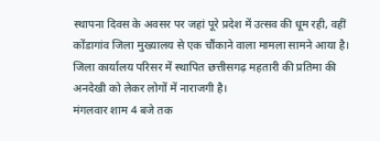स्थापना दिवस के अवसर पर जहां पूरे प्रदेश में उत्सव की धूम रही, वहीं कोंडागांव जिला मुख्यालय से एक चौंकाने वाला मामला सामने आया है। जिला कार्यालय परिसर में स्थापित छत्तीसगढ़ महतारी की प्रतिमा की अनदेखी को लेकर लोगों में नाराजगी है।
मंगलवार शाम 4 बजे तक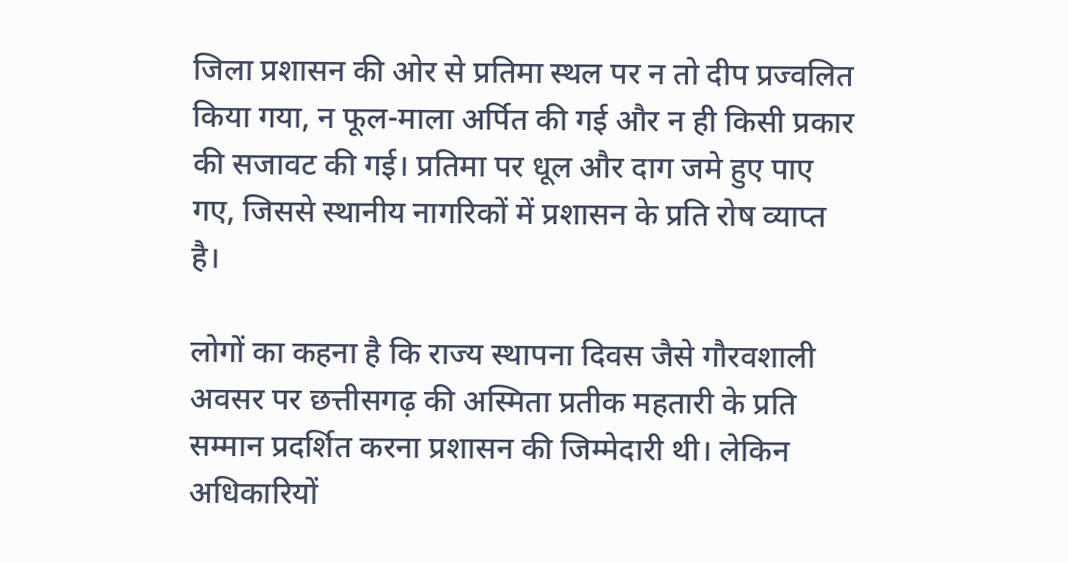जिला प्रशासन की ओर से प्रतिमा स्थल पर न तो दीप प्रज्वलित किया गया, न फूल-माला अर्पित की गई और न ही किसी प्रकार की सजावट की गई। प्रतिमा पर धूल और दाग जमे हुए पाए गए, जिससे स्थानीय नागरिकों में प्रशासन के प्रति रोष व्याप्त है।

लोगों का कहना है कि राज्य स्थापना दिवस जैसे गौरवशाली अवसर पर छत्तीसगढ़ की अस्मिता प्रतीक महतारी के प्रति सम्मान प्रदर्शित करना प्रशासन की जिम्मेदारी थी। लेकिन अधिकारियों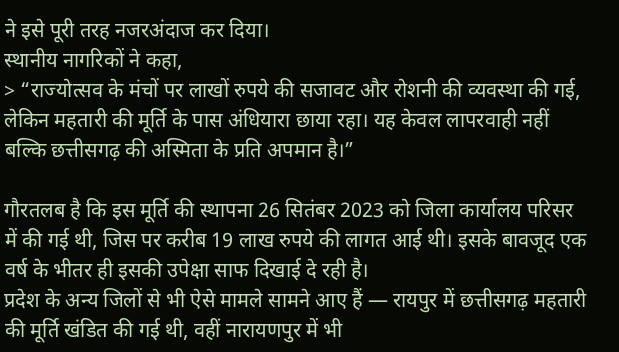ने इसे पूरी तरह नजरअंदाज कर दिया।
स्थानीय नागरिकों ने कहा,
> “राज्योत्सव के मंचों पर लाखों रुपये की सजावट और रोशनी की व्यवस्था की गई, लेकिन महतारी की मूर्ति के पास अंधियारा छाया रहा। यह केवल लापरवाही नहीं बल्कि छत्तीसगढ़ की अस्मिता के प्रति अपमान है।”

गौरतलब है कि इस मूर्ति की स्थापना 26 सितंबर 2023 को जिला कार्यालय परिसर में की गई थी, जिस पर करीब 19 लाख रुपये की लागत आई थी। इसके बावजूद एक वर्ष के भीतर ही इसकी उपेक्षा साफ दिखाई दे रही है।
प्रदेश के अन्य जिलों से भी ऐसे मामले सामने आए हैं — रायपुर में छत्तीसगढ़ महतारी की मूर्ति खंडित की गई थी, वहीं नारायणपुर में भी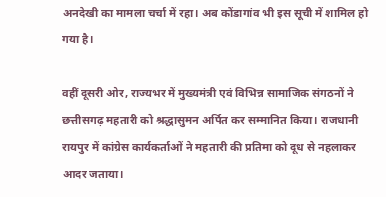अनदेखी का मामला चर्चा में रहा। अब कोंडागांव भी इस सूची में शामिल हो गया है।

वहीं दूसरी ओर, राज्यभर में मुख्यमंत्री एवं विभिन्न सामाजिक संगठनों ने छत्तीसगढ़ महतारी को श्रद्धासुमन अर्पित कर सम्मानित किया। राजधानी रायपुर में कांग्रेस कार्यकर्ताओं ने महतारी की प्रतिमा को दूध से नहलाकर आदर जताया।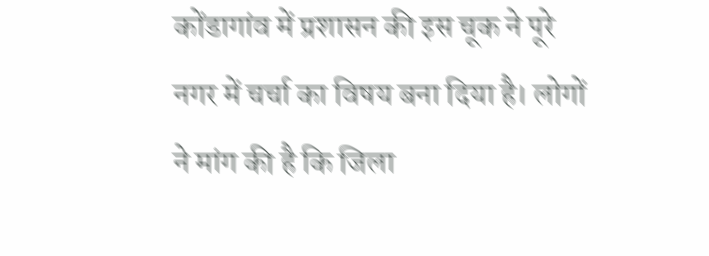कोंडागांव में प्रशासन की इस चूक ने पूरे नगर में चर्चा का विषय बना दिया है। लोगों ने मांग की है कि जिला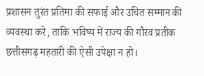प्रशासन तुरंत प्रतिमा की सफाई और उचित सम्मान की व्यवस्था करे, ताकि भविष्य में राज्य की गौरव प्रतीक छत्तीसगढ़ महतारी की ऐसी उपेक्षा न हो।